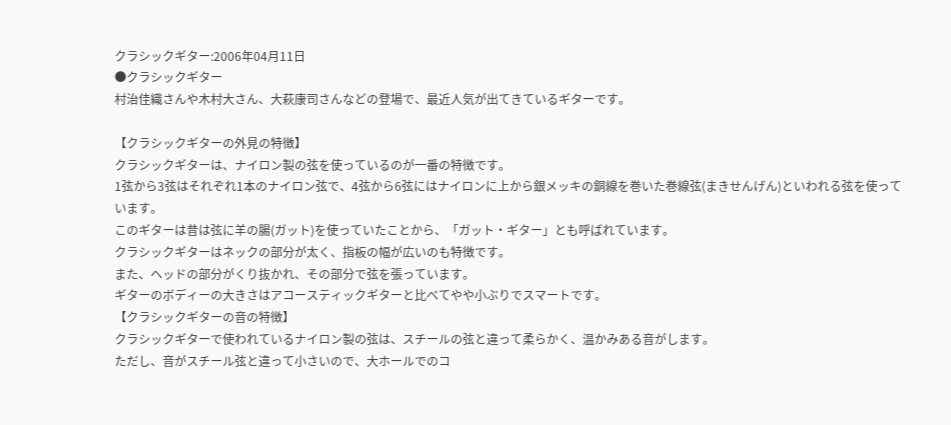クラシックギター:2006年04月11日
●クラシックギター
村治佳織さんや木村大さん、大萩康司さんなどの登場で、最近人気が出てきているギターです。

【クラシックギターの外見の特徴】
クラシックギターは、ナイロン製の弦を使っているのが一番の特徴です。
1弦から3弦はそれぞれ1本のナイロン弦で、4弦から6弦にはナイロンに上から銀メッキの銅線を巻いた巻線弦(まきせんげん)といわれる弦を使っています。
このギターは昔は弦に羊の腸(ガット)を使っていたことから、「ガット・ギター」とも呼ばれています。
クラシックギターはネックの部分が太く、指板の幅が広いのも特徴です。
また、ヘッドの部分がくり抜かれ、その部分で弦を張っています。
ギターのボディーの大きさはアコースティックギターと比べてやや小ぶりでスマートです。
【クラシックギターの音の特徴】
クラシックギターで使われているナイロン製の弦は、スチールの弦と違って柔らかく、温かみある音がします。
ただし、音がスチール弦と違って小さいので、大ホールでのコ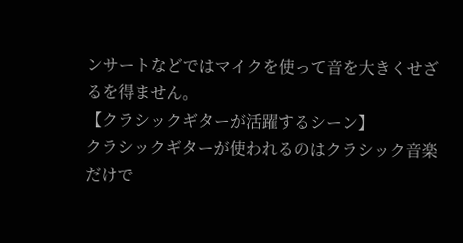ンサートなどではマイクを使って音を大きくせざるを得ません。
【クラシックギターが活躍するシーン】
クラシックギターが使われるのはクラシック音楽だけで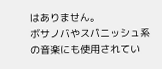はありません。
ボサノバやスパニッシュ系の音楽にも使用されてい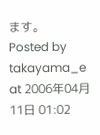ます。
Posted by takayama_e at 2006年04月11日 01:02